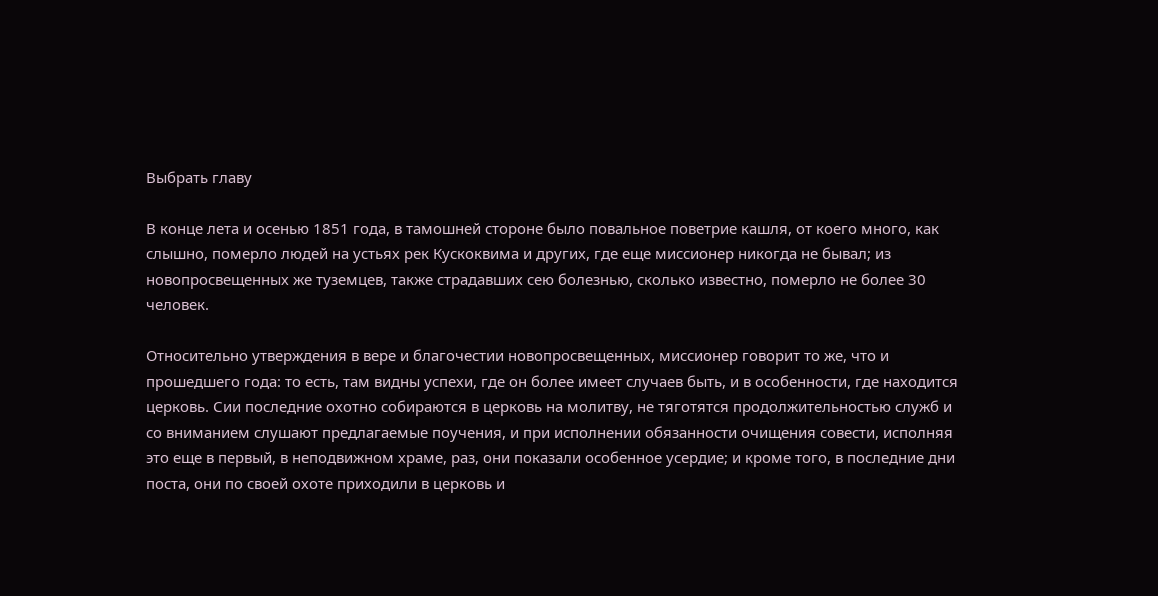Выбрать главу

В конце лета и осенью 1851 года, в тамошней стороне было повальное поветрие кашля, от коего много, как слышно, померло людей на устьях рек Кускоквима и других, где еще миссионер никогда не бывал; из новопросвещенных же туземцев, также страдавших сею болезнью, сколько известно, померло не более 30 человек.

Относительно утверждения в вере и благочестии новопросвещенных, миссионер говорит то же, что и прошедшего года: то есть, там видны успехи, где он более имеет случаев быть, и в особенности, где находится церковь. Сии последние охотно собираются в церковь на молитву, не тяготятся продолжительностью служб и со вниманием слушают предлагаемые поучения, и при исполнении обязанности очищения совести, исполняя это еще в первый, в неподвижном храме, раз, они показали особенное усердие; и кроме того, в последние дни поста, они по своей охоте приходили в церковь и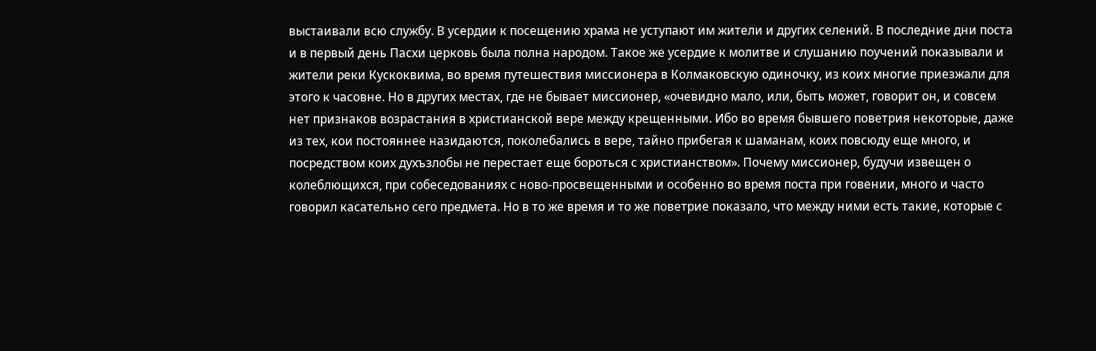выстаивали всю службу. В усердии к посещению храма не уступают им жители и других селений. В последние дни поста и в первый день Пасхи церковь была полна народом. Такое же усердие к молитве и слушанию поучений показывали и жители реки Кускоквима, во время путешествия миссионера в Колмаковскую одиночку, из коих многие приезжали для этого к часовне. Но в других местах, где не бывает миссионер, «очевидно мало, или, быть может, говорит он, и совсем нет признаков возрастания в христианской вере между крещенными. Ибо во время бывшего поветрия некоторые, даже из тех, кои постояннее назидаются, поколебались в вере, тайно прибегая к шаманам, коих повсюду еще много, и посредством коих духъзлобы не перестает еще бороться с христианством». Почему миссионер, будучи извещен о колеблющихся, при собеседованиях с ново-просвещенными и особенно во время поста при говении, много и часто говорил касательно сего предмета. Но в то же время и то же поветрие показало, что между ними есть такие, которые с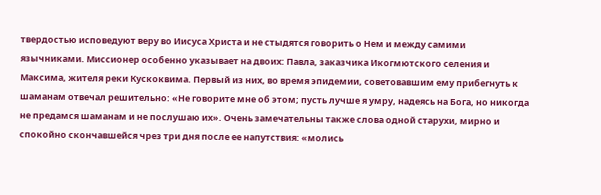твердостью исповедуют веру во Иисуса Христа и не стыдятся говорить о Нем и между самими язычниками. Миссионер особенно указывает на двоих: Павла, заказчика Икогмютского селения и Максима, жителя реки Кускоквима. Первый из них, во время эпидемии, советовавшим ему прибегнуть к шаманам отвечал решительно: «Не говорите мне об этом; пусть лучше я умру, надеясь на Бога, но никогда не предамся шаманам и не послушаю их». Очень замечательны также слова одной старухи, мирно и спокойно скончавшейся чрез три дня после ее напутствия: «молись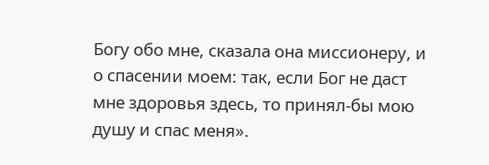Богу обо мне, сказала она миссионеру, и о спасении моем: так, если Бог не даст мне здоровья здесь, то принял-бы мою душу и спас меня».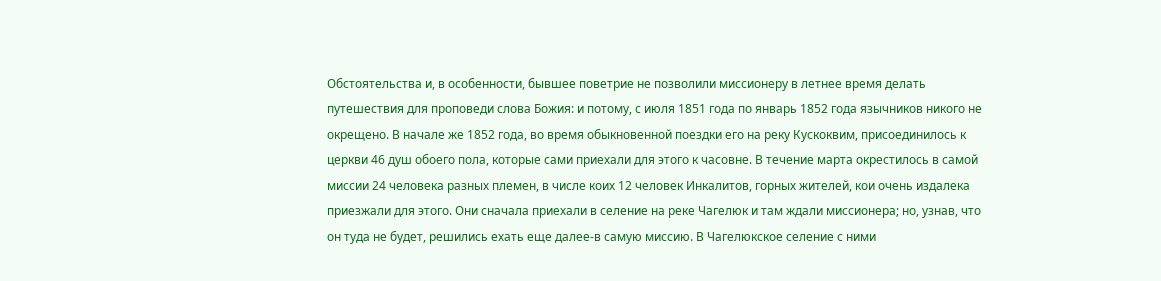Обстоятельства и, в особенности, бывшее поветрие не позволили миссионеру в летнее время делать путешествия для проповеди слова Божия: и потому, с июля 1851 года по январь 1852 года язычников никого не окрещено. В начале же 1852 года, во время обыкновенной поездки его на реку Кускоквим, присоединилось к церкви 46 душ обоего пола, которые сами приехали для этого к часовне. В течение марта окрестилось в самой миссии 24 человека разных племен, в числе коих 12 человек Инкалитов, горных жителей, кои очень издалека приезжали для этого. Они сначала приехали в селение на реке Чагелюк и там ждали миссионера; но, узнав, что он туда не будет, решились ехать еще далее-в самую миссию. В Чагелюкское селение с ними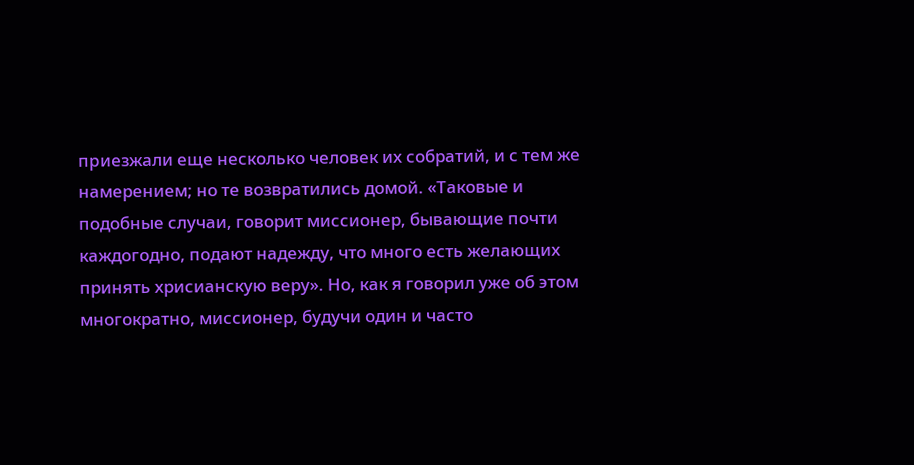пpиeзжaли еще несколько человек их собратий, и с тем же намерением; но те возвратились домой. «Таковые и подобные случаи, говорит миссионер, бывающие почти каждогодно, подают надежду, что много есть желающих принять хрисианскую веру». Но, как я говорил уже об этом многократно, миссионер, будучи один и часто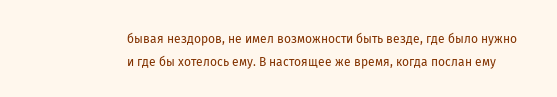бывая нездоров, не имел возможности быть везде, где было нужно и где бы хотелось ему. В настоящее же время, когда послан ему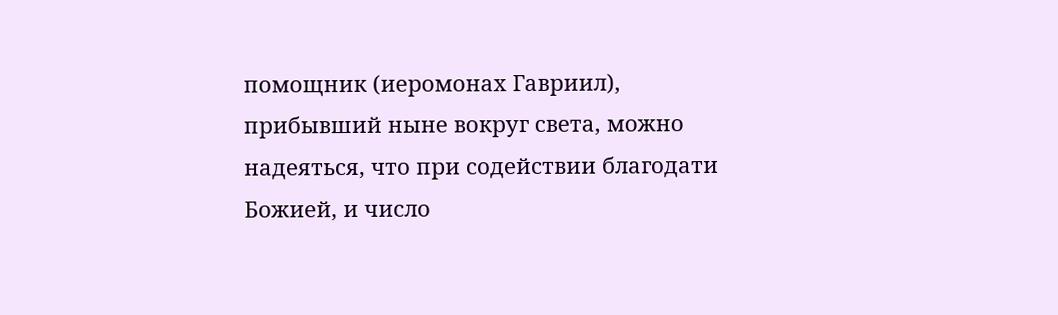помощник (иеромонах Гавриил), прибывший ныне вокруг света, можно надеяться, что при содействии благодати Божией, и число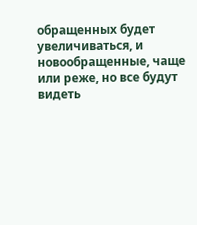обращенных будет увеличиваться, и новообращенные, чаще или реже, но все будут видеть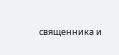священника и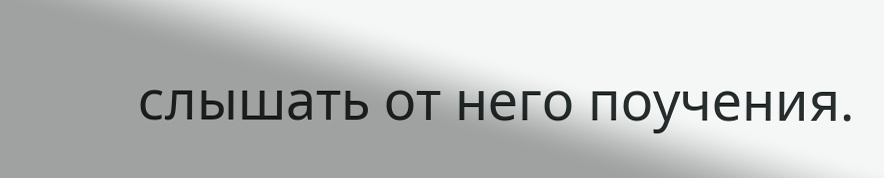слышать от него поучения.